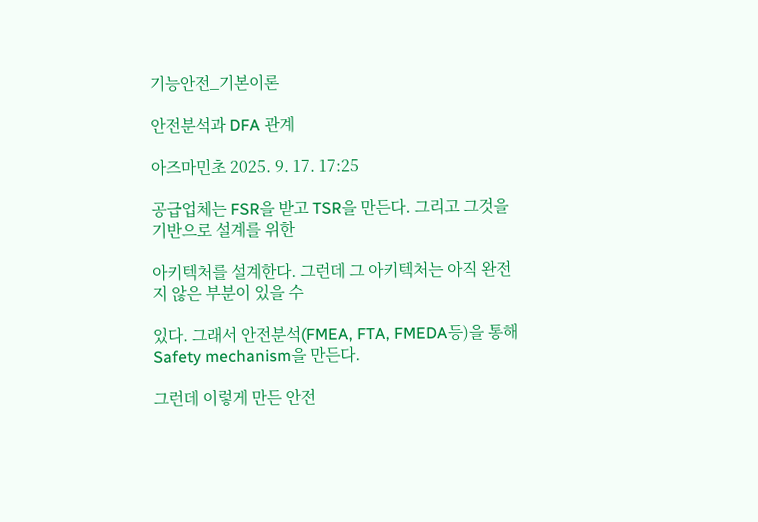기능안전_기본이론

안전분석과 DFA 관계

아즈마민초 2025. 9. 17. 17:25

공급업체는 FSR을 받고 TSR을 만든다. 그리고 그것을 기반으로 설계를 위한

아키텍처를 설계한다. 그런데 그 아키텍처는 아직 완전지 않은 부분이 있을 수

있다. 그래서 안전분석(FMEA, FTA, FMEDA등)을 통해 Safety mechanism을 만든다.

그런데 이렇게 만든 안전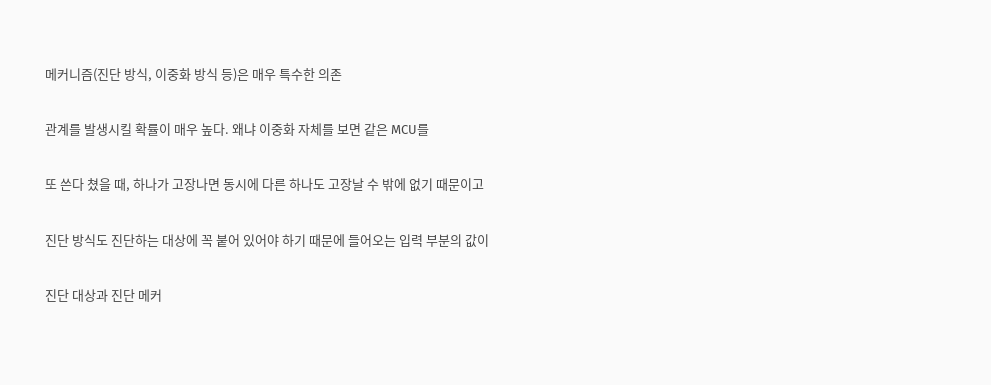메커니즘(진단 방식, 이중화 방식 등)은 매우 특수한 의존

관계를 발생시킬 확률이 매우 높다. 왜냐 이중화 자체를 보면 같은 MCU를

또 쓴다 쳤을 때, 하나가 고장나면 동시에 다른 하나도 고장날 수 밖에 없기 때문이고

진단 방식도 진단하는 대상에 꼭 붙어 있어야 하기 때문에 들어오는 입력 부분의 값이

진단 대상과 진단 메커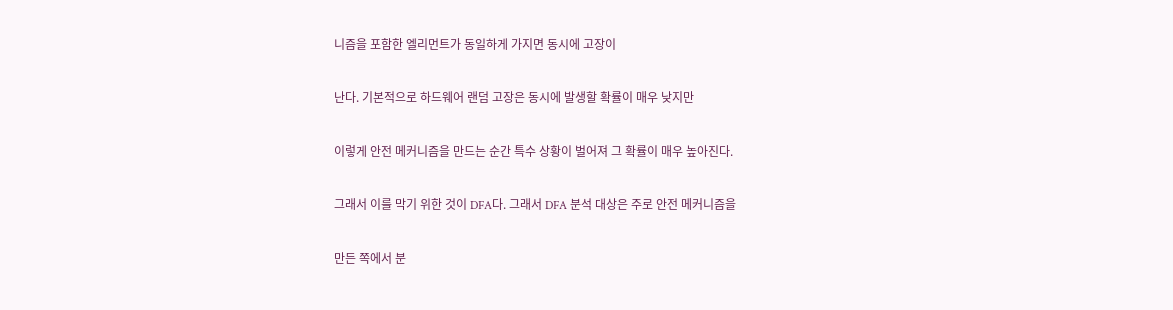니즘을 포함한 엘리먼트가 동일하게 가지면 동시에 고장이

난다. 기본적으로 하드웨어 랜덤 고장은 동시에 발생할 확률이 매우 낮지만

이렇게 안전 메커니즘을 만드는 순간 특수 상황이 벌어져 그 확률이 매우 높아진다.

그래서 이를 막기 위한 것이 DFA다. 그래서 DFA 분석 대상은 주로 안전 메커니즘을

만든 쪽에서 분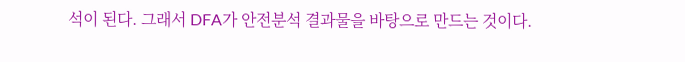석이 된다. 그래서 DFA가 안전분석 결과물을 바탕으로 만드는 것이다.